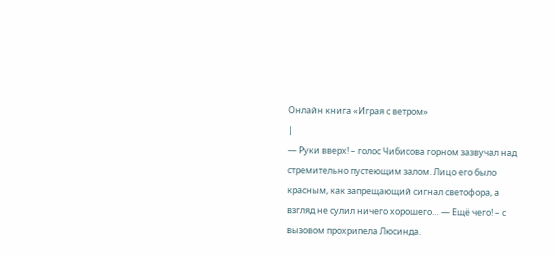Онлайн книга «Играя с ветром»
|
— Руки вверх! – голос Чибисова горном зазвучал над стремительно пустеющим залом. Лицо его было красным, как запрещающий сигнал светофора, а взгляд не сулил ничего хорошего… — Ещё чего! – с вызовом прохрипела Люсинда.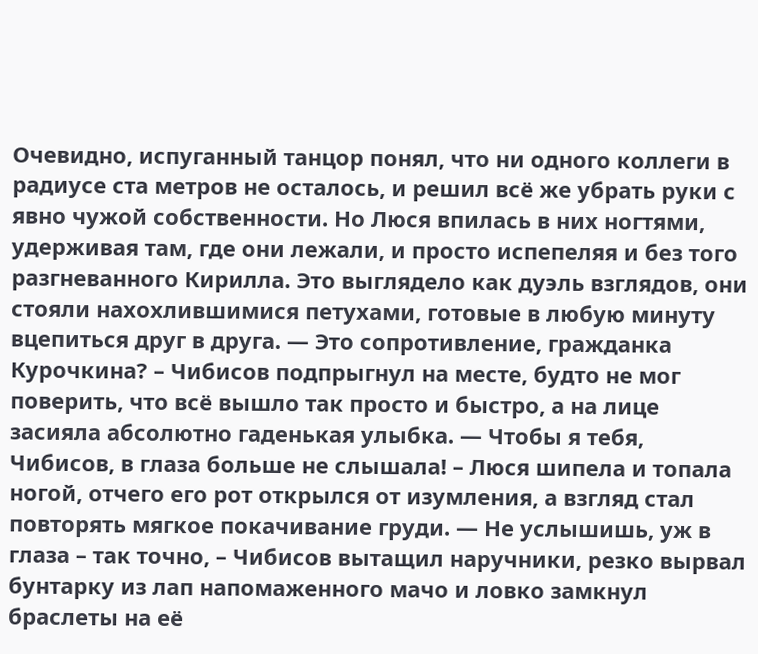Очевидно, испуганный танцор понял, что ни одного коллеги в радиусе ста метров не осталось, и решил всё же убрать руки с явно чужой собственности. Но Люся впилась в них ногтями, удерживая там, где они лежали, и просто испепеляя и без того разгневанного Кирилла. Это выглядело как дуэль взглядов, они стояли нахохлившимися петухами, готовые в любую минуту вцепиться друг в друга. — Это сопротивление, гражданка Курочкина? – Чибисов подпрыгнул на месте, будто не мог поверить, что всё вышло так просто и быстро, а на лице засияла абсолютно гаденькая улыбка. — Чтобы я тебя, Чибисов, в глаза больше не слышала! – Люся шипела и топала ногой, отчего его рот открылся от изумления, а взгляд стал повторять мягкое покачивание груди. — Не услышишь, уж в глаза – так точно, – Чибисов вытащил наручники, резко вырвал бунтарку из лап напомаженного мачо и ловко замкнул браслеты на её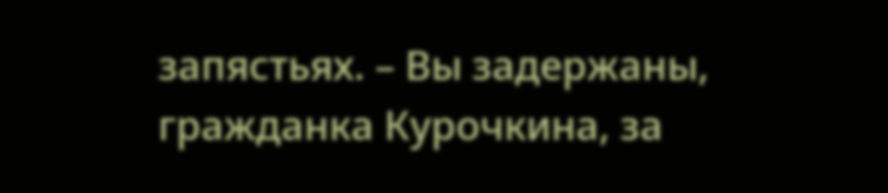запястьях. – Вы задержаны, гражданка Курочкина, за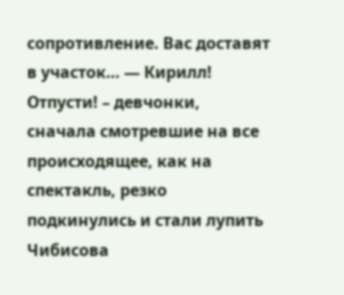сопротивление. Вас доставят в участок… — Кирилл! Отпусти! – девчонки, сначала смотревшие на все происходящее, как на спектакль, резко подкинулись и стали лупить Чибисова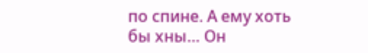по спине. А ему хоть бы хны… Он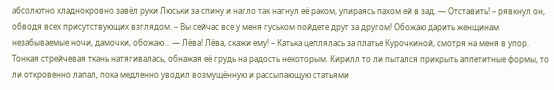абсолютно хладнокровно завёл руки Люськи за спину и нагло так нагнул её раком, упираясь пахом ей в зад. — Отставить! – рявкнул он, обводя всех присутствующих взглядом. – Вы сейчас все у меня гуськом пойдете друг за другом! Обожаю дарить женщинам незабываемые ночи, дамочки, обожаю… — Лёва! Лёва, скажи ему! – Катька цеплялась за платье Курочкиной, смотря на меня в упор. Тонкая стрейчевая ткань натягивалась, обнажая её грудь на радость некоторым. Кирилл то ли пытался прикрыть аппетитные формы, то ли откровенно лапал, пока медленно уводил возмущённую и рассыпающую статьями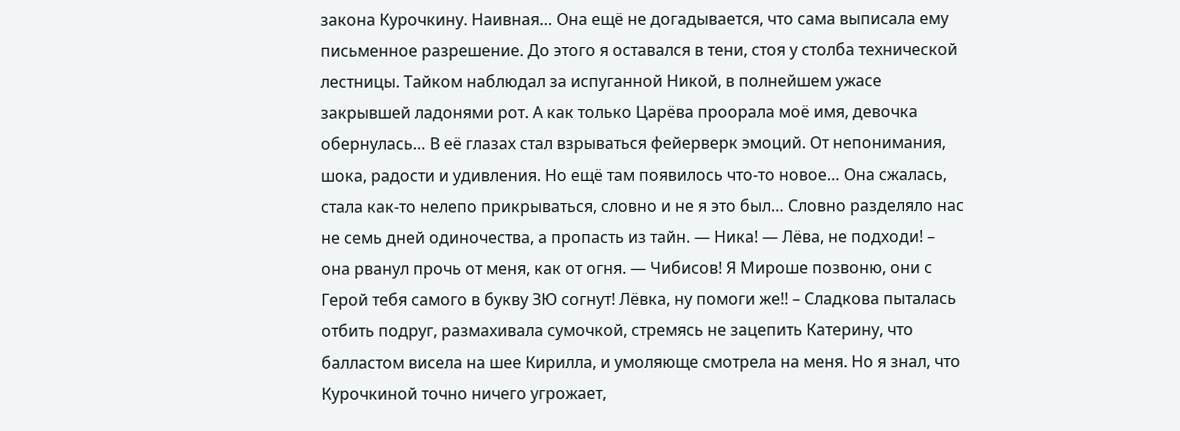закона Курочкину. Наивная… Она ещё не догадывается, что сама выписала ему письменное разрешение. До этого я оставался в тени, стоя у столба технической лестницы. Тайком наблюдал за испуганной Никой, в полнейшем ужасе закрывшей ладонями рот. А как только Царёва проорала моё имя, девочка обернулась… В её глазах стал взрываться фейерверк эмоций. От непонимания, шока, радости и удивления. Но ещё там появилось что-то новое… Она сжалась, стала как-то нелепо прикрываться, словно и не я это был… Словно разделяло нас не семь дней одиночества, а пропасть из тайн. — Ника! — Лёва, не подходи! – она рванул прочь от меня, как от огня. — Чибисов! Я Мироше позвоню, они с Герой тебя самого в букву ЗЮ согнут! Лёвка, ну помоги же!! – Сладкова пыталась отбить подруг, размахивала сумочкой, стремясь не зацепить Катерину, что балластом висела на шее Кирилла, и умоляюще смотрела на меня. Но я знал, что Курочкиной точно ничего угрожает,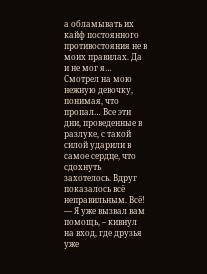а обламывать их кайф постоянного противостояния не в моих правилах. Да и не мог я… Смотрел на мою нежную девочку, понимая, что пропал… Все эти дни, проведенные в разлуке, с такой силой ударили в самое сердце, что сдохнуть захотелось. Вдруг показалось всё неправильным. Всё! — Я уже вызвал вам помощь, – кивнул на вход, где друзья уже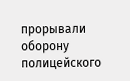прорывали оборону полицейского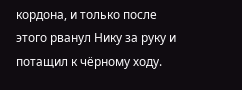кордона, и только после этого рванул Нику за руку и потащил к чёрному ходу.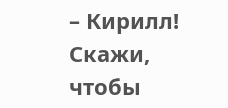– Кирилл! Скажи, чтобы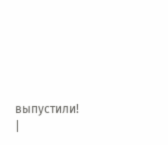выпустили! |